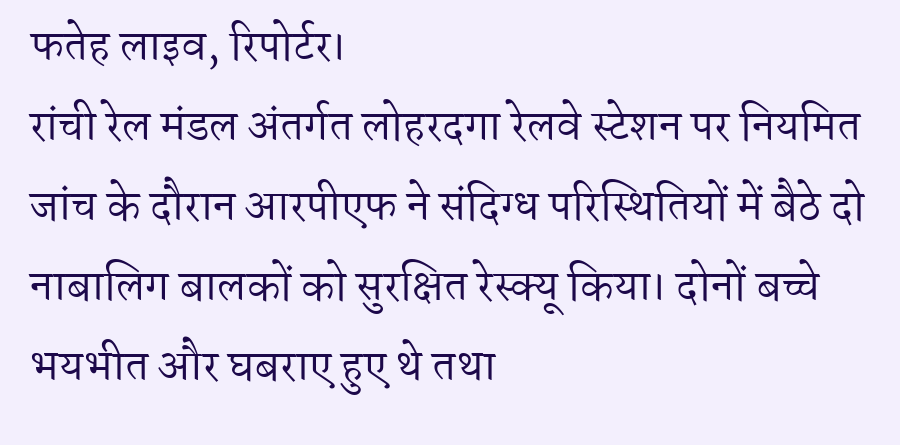फतेह लाइव, रिपोर्टर।
रांची रेल मंडल अंतर्गत लोहरदगा रेलवे स्टेशन पर नियमित जांच के दौरान आरपीएफ ने संदिग्ध परिस्थितियों में बैठे दो नाबालिग बालकों को सुरक्षित रेस्क्यू किया। दोनों बच्चे भयभीत और घबराए हुए थे तथा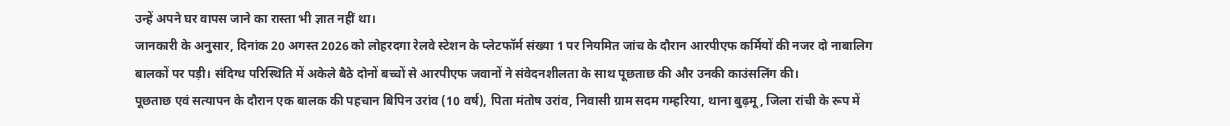उन्हें अपने घर वापस जाने का रास्ता भी ज्ञात नहीं था।
जानकारी के अनुसार, दिनांक 20 अगस्त 2026 को लोहरदगा रेलवे स्टेशन के प्लेटफॉर्म संख्या 1 पर नियमित जांच के दौरान आरपीएफ कर्मियों की नजर दो नाबालिग बालकों पर पड़ी। संदिग्ध परिस्थिति में अकेले बैठे दोनों बच्चों से आरपीएफ जवानों ने संवेदनशीलता के साथ पूछताछ की और उनकी काउंसलिंग की।
पूछताछ एवं सत्यापन के दौरान एक बालक की पहचान बिपिन उरांव (10 वर्ष), पिता मंतोष उरांव, निवासी ग्राम सदम गम्हरिया, थाना बुढ़मू, जिला रांची के रूप में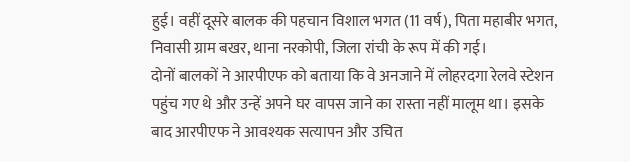हुई। वहीं दूसरे बालक की पहचान विशाल भगत (11 वर्ष), पिता महाबीर भगत, निवासी ग्राम बखर, थाना नरकोपी, जिला रांची के रूप में की गई।
दोनों बालकों ने आरपीएफ को बताया कि वे अनजाने में लोहरदगा रेलवे स्टेशन पहुंच गए थे और उन्हें अपने घर वापस जाने का रास्ता नहीं मालूम था। इसके बाद आरपीएफ ने आवश्यक सत्यापन और उचित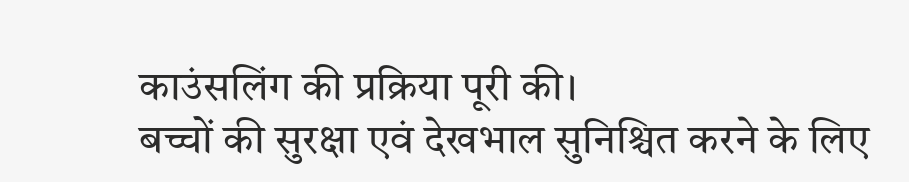काउंसलिंग की प्रक्रिया पूरी की।
बच्चों की सुरक्षा एवं देखभाल सुनिश्चित करने के लिए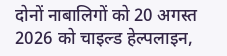दोनों नाबालिगों को 20 अगस्त 2026 को चाइल्ड हेल्पलाइन,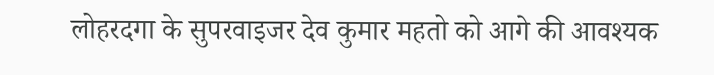लोहरदगा के सुपरवाइजर देव कुमार महतो को आगे की आवश्यक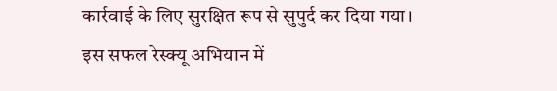कार्रवाई के लिए सुरक्षित रूप से सुपुर्द कर दिया गया।
इस सफल रेस्क्यू अभियान में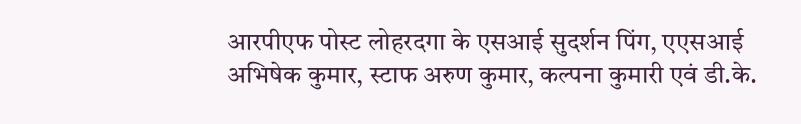आरपीएफ पोस्ट लोहरदगा के एसआई सुदर्शन पिंग, एएसआई अभिषेक कुमार, स्टाफ अरुण कुमार, कल्पना कुमारी एवं डी.के.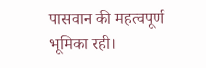पासवान की महत्वपूर्ण भूमिका रही।